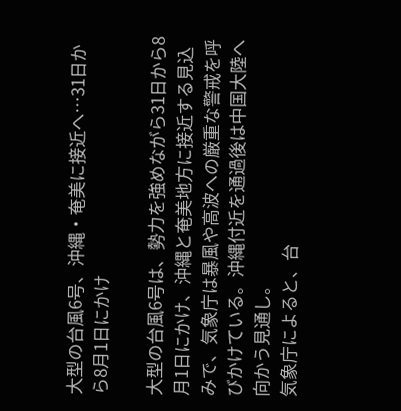大型の台風6号、沖縄・奄美に接近へ…31日から8月1日にかけ

大型の台風6号は、勢力を強めながら31日から8月1日にかけ、沖縄と奄美地方に接近する見込みで、気象庁は暴風や高波への厳重な警戒を呼びかけている。沖縄付近を通過後は中国大陸へ向かう見通し。
気象庁によると、台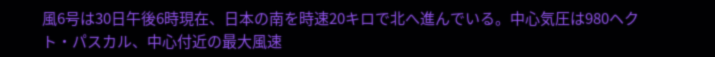風6号は30日午後6時現在、日本の南を時速20キロで北へ進んでいる。中心気圧は980ヘクト・パスカル、中心付近の最大風速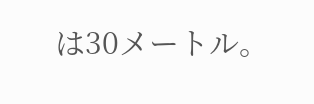は30メートル。